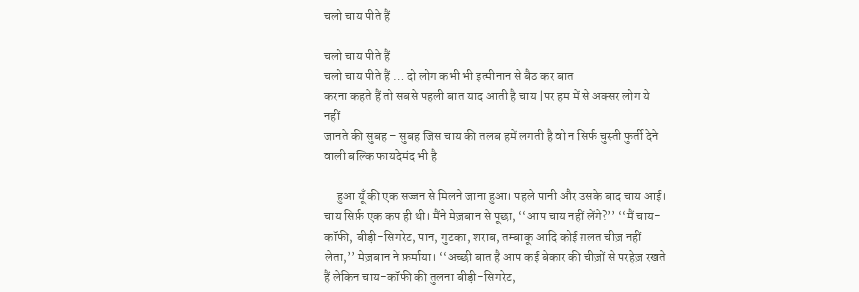चलो चाय पीते हैं

चलो चाय पीते हैं
चलो चाय पीते हैं … दो लोग कभी भी इत्मीनान से बैठ कर बात
करना कहते हैं तो सबसे पहली बात याद आती है चाय |पर हम में से अक्सर लोग ये नहीं
जानते की सुबह – सुबह जिस चाय की तलब हमें लगती है वो न सिर्फ चुस्ती फुर्ती देने
वाली बल्कि फायदेमंद भी है

     हुआ यूँ की एक सज्जन से मिलने जाना हुआ। पहले पानी और उसके बाद चाय आई। चाय सिर्फ़ एक कप ही थी। मैंने मेज़बान से पूछा, ‘‘आप चाय नहीं लेंगे?’’ ‘‘मैं चाय-कॉफी, बीड़ी-सिगरेट, पान, गुटका, शराब, तम्बाकू आदि कोई ग़लत चीज़ नहीं लेता,’’ मेज़बान ने फ़र्माया। ‘‘अच्छी बात है आप कई बेकार की चीज़ों से परहेज़ रखते हैं लेकिन चाय-कॉफी की तुलना बीड़ी-सिगरेट,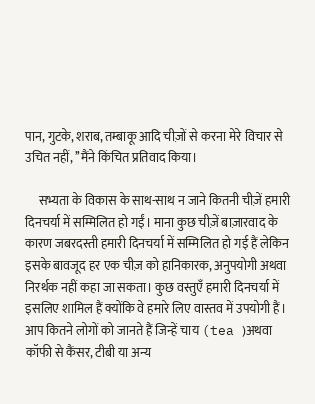पान, गुटके, शराब, तम्बाकू आदि चीज़ों से करना मेरे विचार से उचित नहीं, ’’मैंने किंचित प्रतिवाद किया।

     सभ्यता के विकास के साथ-साथ न जाने कितनी चीज़ें हमारी दिनचर्या में सम्मिलित हो गईं। माना कुछ चीज़ें बाज़ारवाद के कारण जबरदस्ती हमारी दिनचर्या में सम्मिलित हो गई हैं लेकिन इसके बावजूद हर एक चीज़ को हानिकारक, अनुपयोगी अथवा निरर्थक नहीं कहा जा सकता। कुछ वस्तुएँ हमारी दिनचर्या में इसलिए शामिल हैं क्योंकि वे हमारे लिए वास्तव में उपयोगी हैं। आप कितने लोगों को जानते हैं जिन्हें चाय (tea )अथवा कॉफी से कैंसर, टीबी या अन्य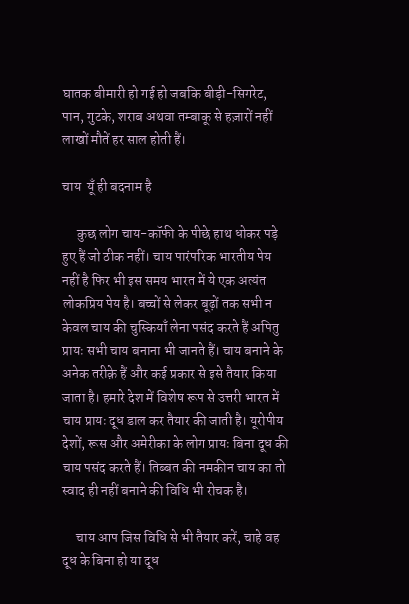घातक बीमारी हो गई हो जबकि बीड़ी-सिगरेट, पान, गुटके, शराब अथवा तम्बाकू से हज़ारों नहीं लाखों मौतें हर साल होती हैं।

चाय  यूँ ही बदनाम है

     कुछ लोग चाय-कॉफी के पीछे हाथ धोकर पड़े हुए हैं जो ठीक नहीं। चाय पारंपरिक भारतीय पेय नहीं है फिर भी इस समय भारत में ये एक अत्यंत लोकप्रिय पेय है। बच्चों से लेकर बूढ़ों तक सभी न केवल चाय की चुस्कियाँ लेना पसंद करते हैं अपितु प्रायः सभी चाय बनाना भी जानते हैं। चाय बनाने के अनेक तरीक़े हैं और कई प्रकार से इसे तैयार किया जाता है। हमारे देश में विशेष रूप से उत्तरी भारत में चाय प्रायः दूध डाल कर तैयार की जाती है। यूरोपीय देशों, रूस और अमेरीका के लोग प्रायः बिना दूध की चाय पसंद करते हैं। तिब्बत की नमकीन चाय का तो स्वाद ही नहीं बनाने की विधि भी रोचक है।

     चाय आप जिस विधि से भी तैयार करें, चाहे वह दूध के बिना हो या दूध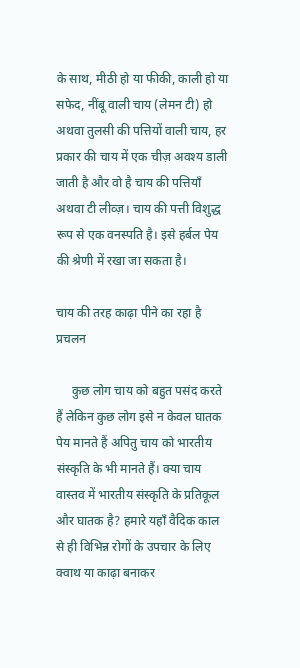के साथ, मीठी हो या फीकी, काली हो या सफेद, नींबू वाली चाय (लेमन टी) हो अथवा तुलसी की पत्तियों वाली चाय, हर प्रकार की चाय में एक चीज़ अवश्य डाली जाती है और वो है चाय की पत्तियाँ अथवा टी लीव्ज़। चाय की पत्ती विशुद्ध रूप से एक वनस्पति है। इसे हर्बल पेय की श्रेणी में रखा जा सकता है।

चाय की तरह काढ़ा पीने का रहा है प्रचलन

     कुछ लोग चाय को बहुत पसंद करते हैं लेकिन कुछ लोग इसे न केवल घातक पेय मानते हैं अपितु चाय को भारतीय संस्कृति के भी मानते हैं। क्या चाय वास्तव में भारतीय संस्कृति के प्रतिकूल और घातक है? हमारे यहाँ वैदिक काल से ही विभिन्न रोगों के उपचार के लिए क्वाथ या काढ़ा बनाकर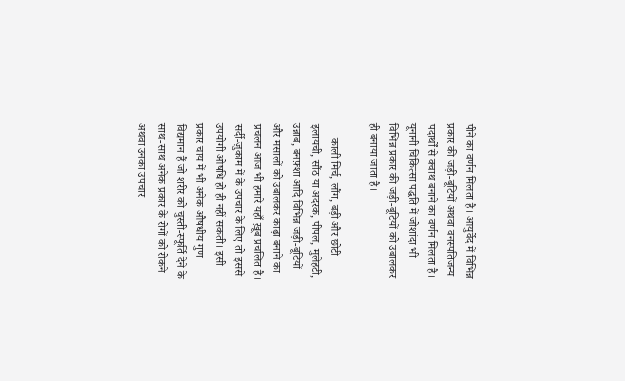पीने का वर्णन मिलता है। आयुर्वेद में विभिन्न प्रकार की जड़ी-बूटियों अथवा वनस्पतिजन्य पदार्थों से क्वाथ बनाने का वर्णन मिलता है। यूनानी चिकित्सा पद्धति में जोशांदा भी विभिन्न प्रकार की जड़ी-बूटियों को उबालकर ही बनाया जाता है।

     काली मिर्च, लौंग, बड़ी और छोटी इलायची, सौंठ या अदरक, पीपल, मुलेहटी, उन्नाब, बनफ़्शा आदि विभिन्न जड़ी-बूटियों और मसालों को उबालकर काढ़ा बनाने का प्रचलन आज भी हमारे यहाँ ख़ूब प्रचलित है। सर्दी-ज़ुकाम में के उपचार के लिए तो इससे उपयोगी ओषधि हो ही नहीं सकती। इसी प्रकार चाय में भी अनेक औषधीय गुण विद्यमान हैं जो शरीर को चुस्ती-स्फूर्ति देने के साथ-साथ अनेक प्रकार के रोगों को रोकने अथवा उनका उपचार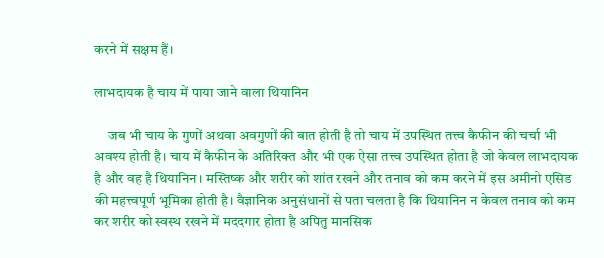करने में सक्षम हैं।

लाभदायक है चाय में पाया जाने वाला थियानिन

     जब भी चाय के गुणों अथवा अवगुणों की बात होती है तो चाय में उपस्थित तत्त्व कैफीन की चर्चा भी अवश्य होती है। चाय में कैफीन के अतिरिक्त और भी एक ऐसा तत्त्व उपस्थित होता है जो केवल लाभदायक है और वह है थियानिन। मस्तिष्क और शरीर को शांत रखने और तनाव को कम करने में इस अमीनो एसिड की महत्त्वपूर्ण भूमिका होती है। वैज्ञानिक अनुसंधानों से पता चलता है कि थियानिन न केवल तनाव को कम कर शरीर को स्वस्थ रखने में मददगार होता है अपितु मानसिक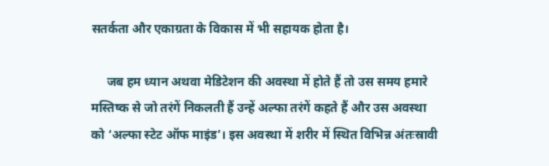सतर्कता और एकाग्रता के विकास में भी सहायक होता है।

     जब हम ध्यान अथवा मेडिटेशन की अवस्था में होते हैं तो उस समय हमारे मस्तिष्क से जो तरंगें निकलती हैं उन्हें अल्फा तरंगें कहते हैं और उस अवस्था को ‘अल्फा स्टेट ऑफ माइंड’। इस अवस्था में शरीर में स्थित विभिन्न अंतःस्रावी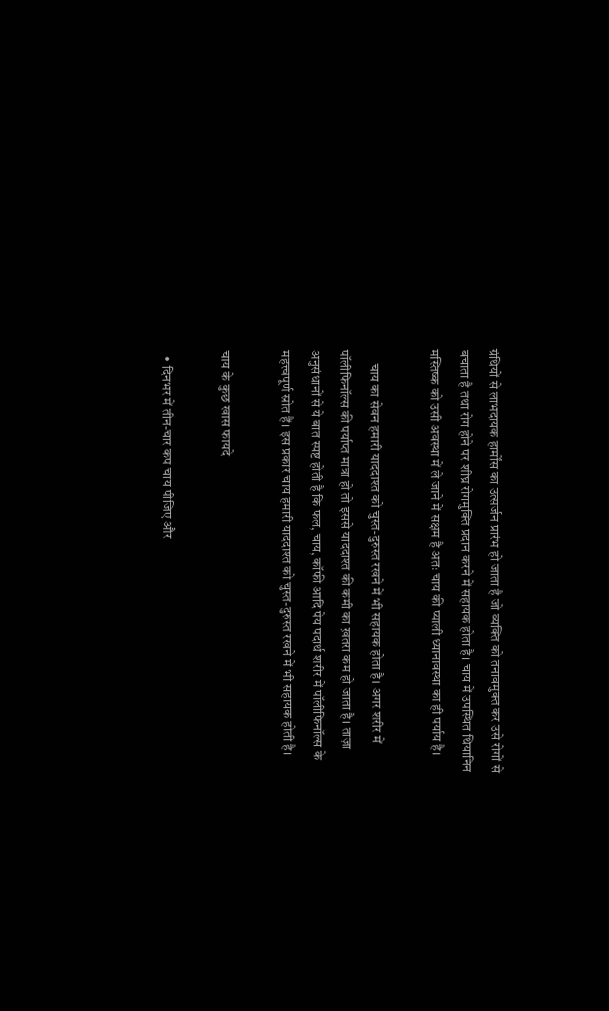ग्रंथियों से लाभदायक हार्मोंस का उत्सर्जन प्रारंभ हो जाता है जो व्यक्ति को तनावमुक्त कर उसे रोगों से बचाता है तथा रोग होने पर शीघ्र रोगमुक्ति प्रदान करने में सहायक होता है। चाय में उपस्थित थियानिन मस्तिष्क को उसी अवस्था में ले जाने में सक्षम है अतः चाय की प्याली ध्यानावस्था का ही पर्याय है।

     चाय का सेवन हमारी याददाश्त को चुस्त-दुरुस्त रखने में भी सहायक होता है। अगर शरीर में पॉलीफिनॉल्स की पर्याप्त मात्रा हो तो इससे याददाश्त की कमी का ख़तरा कम हो जाता है। ताज़ा अनुसंधानों से ये बात स्पष्ट होती है कि फल, चाय, कॉफी आदि पेय पदार्थ शरीर में पॉलीफिनॉल्स के महत्त्वपूर्ण स्रोत हैं। इस प्रकार चाय हमारी याददाश्त को चुस्त-दुरुस्त रखने में भी सहायक होती है।

चाय के कुछ खास फायदे

  • दिनभर में तीन-चार कप चाय पीजिए और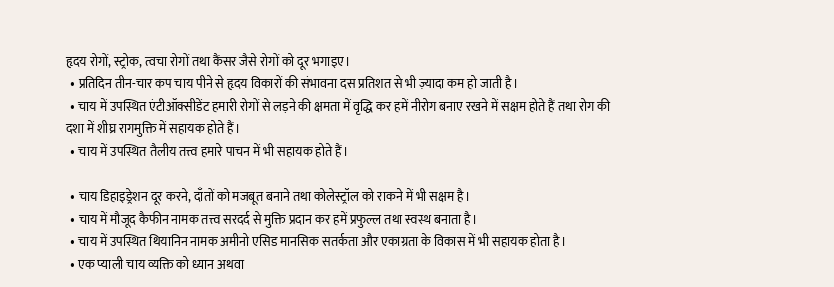हृदय रोगों, स्ट्रोक, त्वचा रोगों तथा कैंसर जैसे रोगों को दूर भगाइए।
  • प्रतिदिन तीन-चार कप चाय पीने से हृदय विकारों की संभावना दस प्रतिशत से भी ज़्यादा कम हो जाती है।
  • चाय में उपस्थित एंटीऑक्सीडेंट हमारी रोगों से लड़ने की क्षमता में वृद्धि कर हमें नीरोग बनाए रखने में सक्षम होते हैं तथा रोग की दशा में शीघ्र रागमुक्ति में सहायक होते हैं।
  • चाय में उपस्थित तैलीय तत्त्व हमारे पाचन में भी सहायक होते हैं।

  • चाय डिहाइड्रेशन दूर करने, दाँतों को मजबूत बनाने तथा कोलेस्ट्रॉल को राकने में भी सक्षम है।
  • चाय में मौजूद कैफीन नामक तत्त्व सरदर्द से मुक्ति प्रदान कर हमें प्रफुल्ल तथा स्वस्थ बनाता है।
  • चाय में उपस्थित थियानिन नामक अमीनो एसिड मानसिक सतर्कता और एकाग्रता के विकास में भी सहायक होता है।
  • एक प्याली चाय व्यक्ति को ध्यान अथवा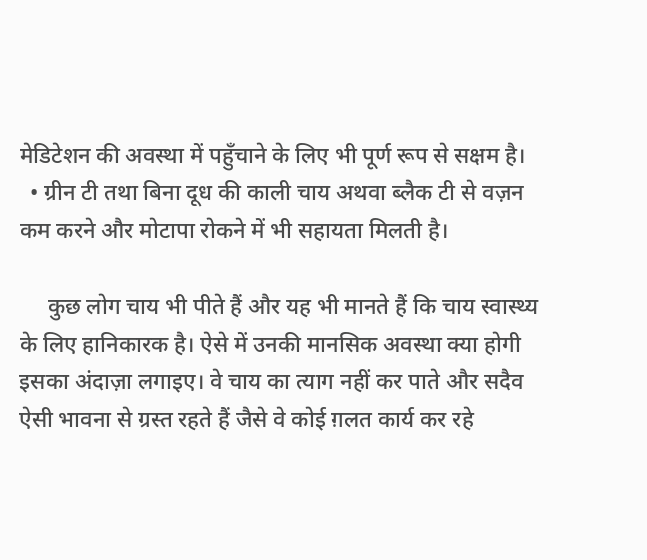मेडिटेशन की अवस्था में पहुँचाने के लिए भी पूर्ण रूप से सक्षम है।
  • ग्रीन टी तथा बिना दूध की काली चाय अथवा ब्लैक टी से वज़न कम करने और मोटापा रोकने में भी सहायता मिलती है।

     कुछ लोग चाय भी पीते हैं और यह भी मानते हैं कि चाय स्वास्थ्य के लिए हानिकारक है। ऐसे में उनकी मानसिक अवस्था क्या होगी इसका अंदाज़ा लगाइए। वे चाय का त्याग नहीं कर पाते और सदैव ऐसी भावना से ग्रस्त रहते हैं जैसे वे कोई ग़लत कार्य कर रहे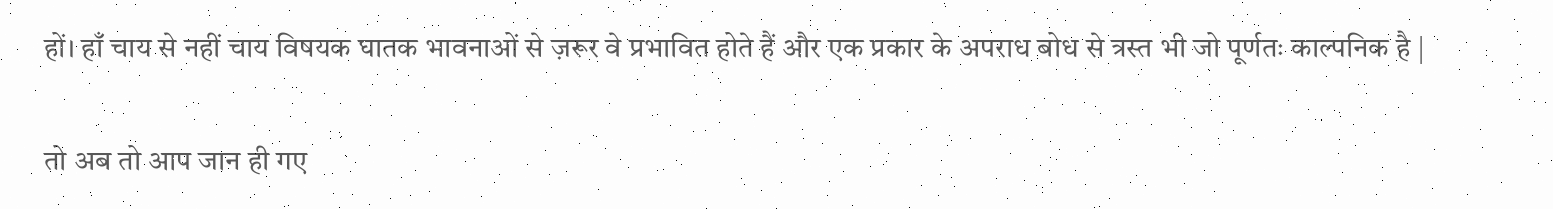हों। हाँ चाय से नहीं चाय विषयक घातक भावनाओं से ज़रूर वे प्रभावित होते हैं और एक प्रकार के अपराध बोध से त्रस्त भी जो पूर्णतः काल्पनिक है |

तो अब तो आप जान ही गए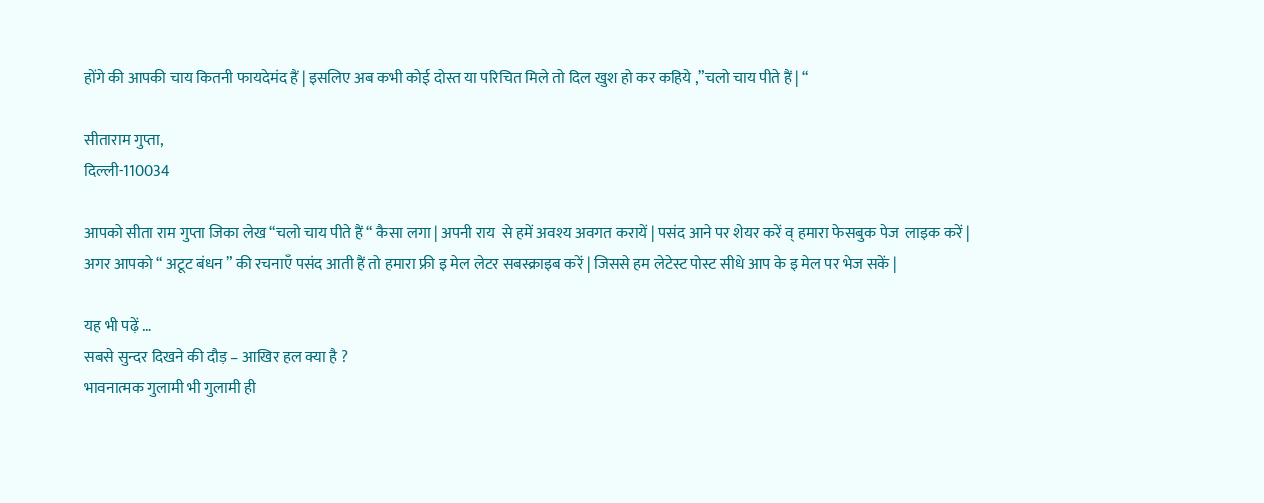होंगे की आपकी चाय कितनी फायदेमंद हैं | इसलिए अब कभी कोई दोस्त या परिचित मिले तो दिल खुश हो कर कहिये ,”चलो चाय पीते हैं | “

सीताराम गुप्ता,
दिल्ली-110034

आपको सीता राम गुप्ता जिका लेख “चलो चाय पीते हैं “ कैसा लगा | अपनी राय  से हमें अवश्य अवगत करायें | पसंद आने पर शेयर करें व् हमारा फेसबुक पेज  लाइक करें | अगर आपको “ अटूट बंधन ” की रचनाएँ पसंद आती हैं तो हमारा फ्री इ मेल लेटर सबस्क्राइब करें | जिससे हम लेटेस्ट पोस्ट सीधे आप के इ मेल पर भेज सकें |

यह भी पढ़ें …
सबसे सुन्दर दिखने की दौड़ – आखिर हल क्या है ?
भावनात्मक गुलामी भी गुलामी ही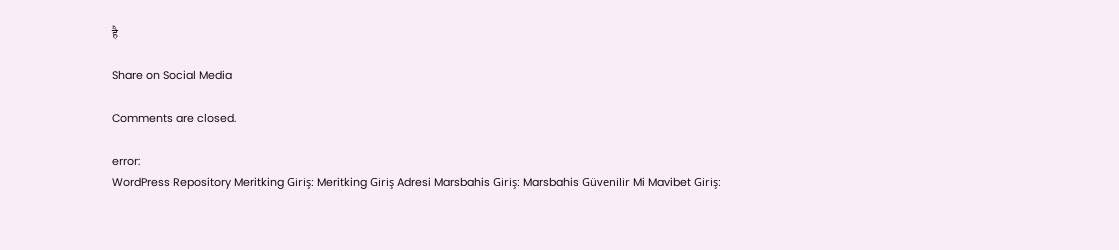है

Share on Social Media

Comments are closed.

error:
WordPress Repository Meritking Giriş: Meritking Giriş Adresi Marsbahis Giriş: Marsbahis Güvenilir Mi Mavibet Giriş: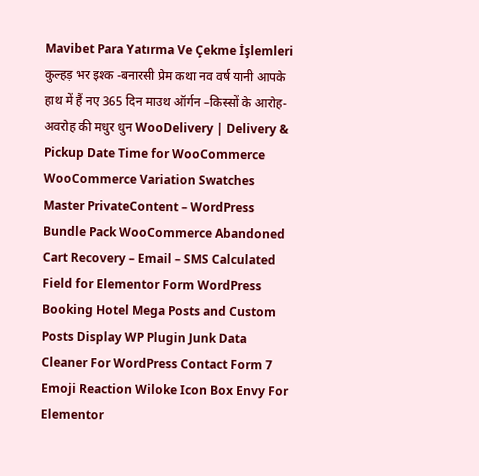Mavibet Para Yatırma Ve Çekme İşlemleri कुल्हड़ भर इश्क -बनारसी प्रेम कथा नव वर्ष यानी आपके हाथ में हैं नए 365 दिन माउथ ऑर्गन –किस्सों के आरोह-अवरोह की मधुर धुन WooDelivery | Delivery & Pickup Date Time for WooCommerce WooCommerce Variation Swatches Master PrivateContent – WordPress Bundle Pack WooCommerce Abandoned Cart Recovery – Email – SMS Calculated Field for Elementor Form WordPress Booking Hotel Mega Posts and Custom Posts Display WP Plugin Junk Data Cleaner For WordPress Contact Form 7 Emoji Reaction Wiloke Icon Box Envy For Elementor